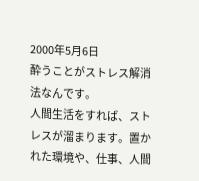2000年5月6日
酔うことがストレス解消法なんです。
人間生活をすれば、ストレスが溜まります。置かれた環境や、仕事、人間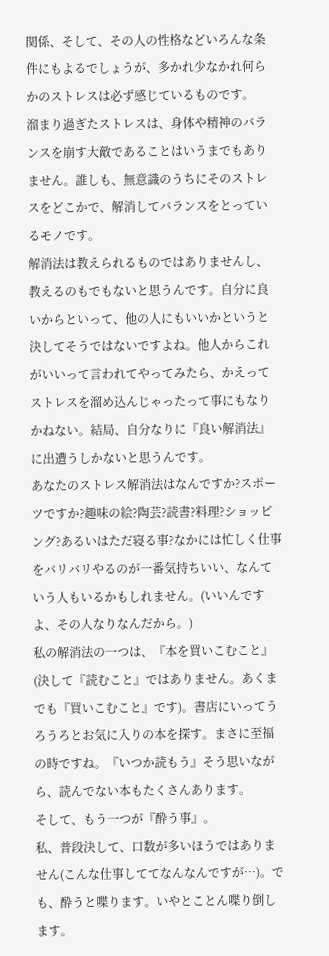関係、そして、その人の性格などいろんな条件にもよるでしょうが、多かれ少なかれ何らかのストレスは必ず感じているものです。
溜まり過ぎたストレスは、身体や精神のバランスを崩す大敵であることはいうまでもありません。誰しも、無意識のうちにそのストレスをどこかで、解消してバランスをとっているモノです。
解消法は教えられるものではありませんし、教えるのもでもないと思うんです。自分に良いからといって、他の人にもいいかというと決してそうではないですよね。他人からこれがいいって言われてやってみたら、かえってストレスを溜め込んじゃったって事にもなりかねない。結局、自分なりに『良い解消法』に出遭うしかないと思うんです。
あなたのストレス解消法はなんですか?スポーツですか?趣味の絵?陶芸?読書?料理?ショッピング?あるいはただ寝る事?なかには忙しく仕事をバリバリやるのが一番気持ちいい、なんていう人もいるかもしれません。(いいんですよ、その人なりなんだから。)
私の解消法の一つは、『本を買いこむこと』(決して『読むこと』ではありません。あくまでも『買いこむこと』です)。書店にいってうろうろとお気に入りの本を探す。まさに至福の時ですね。『いつか読もう』そう思いながら、読んでない本もたくさんあります。
そして、もう一つが『酔う事』。
私、普段決して、口数が多いほうではありません(こんな仕事しててなんなんですが…)。でも、酔うと喋ります。いやとことん喋り倒します。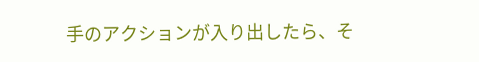手のアクションが入り出したら、そ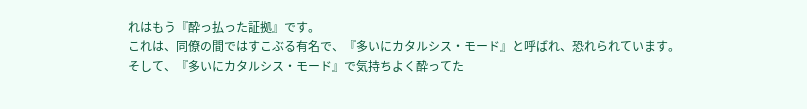れはもう『酔っ払った証拠』です。
これは、同僚の間ではすこぶる有名で、『多いにカタルシス・モード』と呼ばれ、恐れられています。
そして、『多いにカタルシス・モード』で気持ちよく酔ってた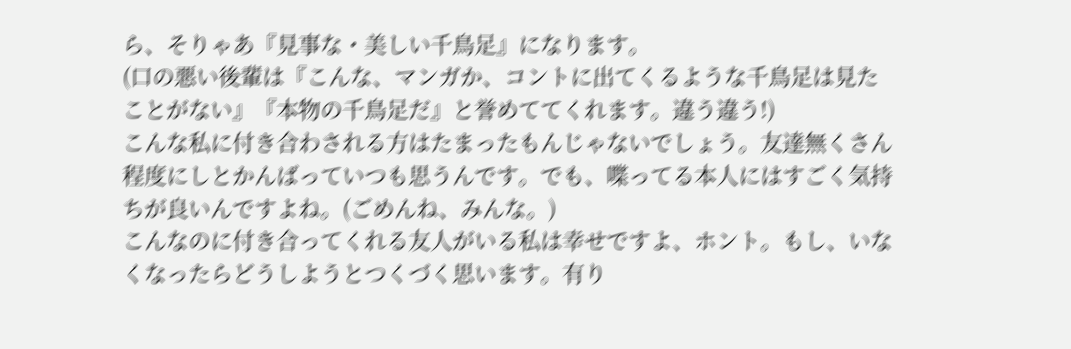ら、そりゃあ『見事な・美しい千鳥足』になります。
(口の悪い後輩は『こんな、マンガか、コントに出てくるような千鳥足は見たことがない』『本物の千鳥足だ』と誉めててくれます。違う違う!)
こんな私に付き合わされる方はたまったもんじゃないでしょう。友達無くさん程度にしとかんばっていつも思うんです。でも、喋ってる本人にはすごく気持ちが良いんですよね。(ごめんね、みんな。)
こんなのに付き合ってくれる友人がいる私は幸せですよ、ホント。もし、いなくなったらどうしようとつくづく思います。有り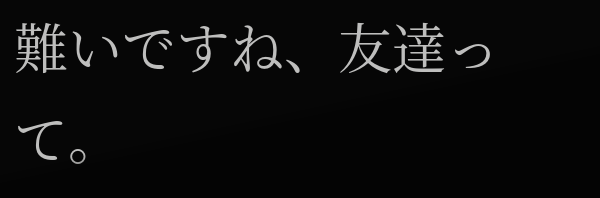難いですね、友達って。